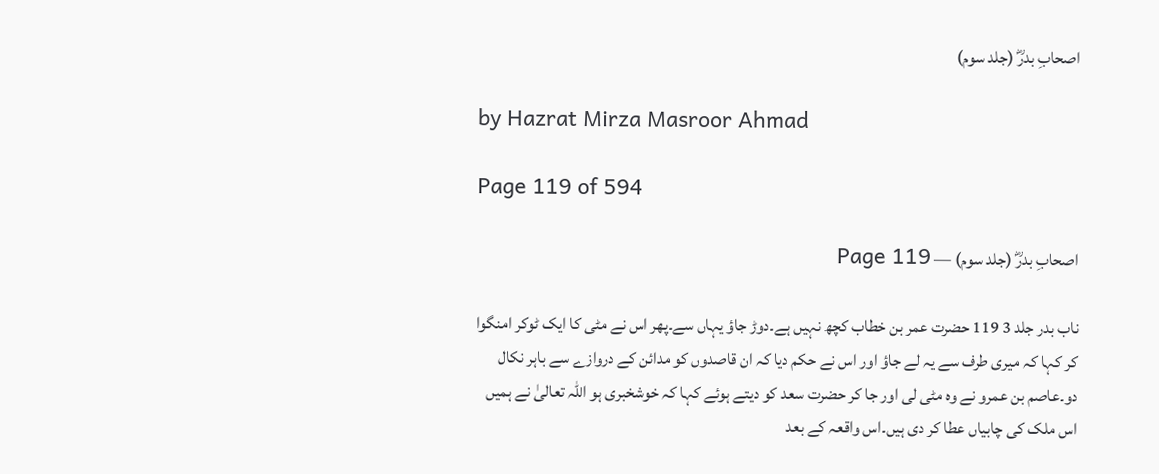اصحابِ بدرؓ (جلد سوم)

by Hazrat Mirza Masroor Ahmad

Page 119 of 594

اصحابِ بدرؓ (جلد سوم) — Page 119

ناب بدر جلد 3 119 حضرت عمر بن خطاب کچھ نہیں ہے۔دوڑ جاؤ یہاں سے۔پھر اس نے مٹی کا ایک ٹوکر امنگوا کر کہا کہ میری طرف سے یہ لے جاؤ اور اس نے حکم دیا کہ ان قاصدوں کو مدائن کے دروازے سے باہر نکال دو۔عاصم بن عمرو نے وہ مٹی لی اور جا کر حضرت سعد کو دیتے ہوئے کہا کہ خوشخبری ہو اللہ تعالیٰ نے ہمیں اس ملک کی چابیاں عطا کر دی ہیں۔اس واقعہ کے بعد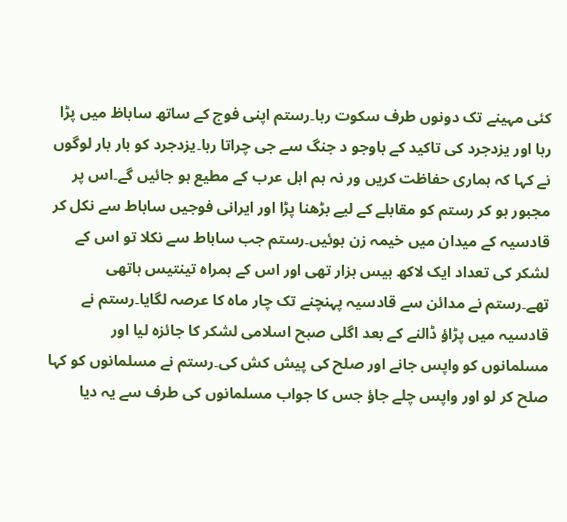کئی مہینے تک دونوں طرف سکوت رہا۔رستم اپنی فوج کے ساتھ ساباظ میں پڑا رہا اور یزدجرد کی تاکید کے باوجو د جنگ سے جی چراتا رہا۔یزدجرد کو بار بار لوگوں نے کہا کہ ہماری حفاظت کریں ور نہ ہم اہل عرب کے مطیع ہو جائیں گے۔اس پر مجبور ہو کر رستم کو مقابلے کے لیے بڑھنا پڑا اور ایرانی فوجیں ساباط سے نکل کر قادسیہ کے میدان میں خیمہ زن ہوئیں۔رستم جب ساباط سے نکلا تو اس کے لشکر کی تعداد ایک لاکھ بیس ہزار تھی اور اس کے ہمراہ تینتیس ہاتھی تھے۔رستم نے مدائن سے قادسیہ پہنچنے تک چار ماہ کا عرصہ لگایا۔رستم نے قادسیہ میں پڑاؤ ڈالنے کے بعد اگلی صبح اسلامی لشکر کا جائزہ لیا اور مسلمانوں کو واپس جانے اور صلح کی پیش کش کی۔رستم نے مسلمانوں کو کہا صلح کر لو اور واپس چلے جاؤ جس کا جواب مسلمانوں کی طرف سے یہ دیا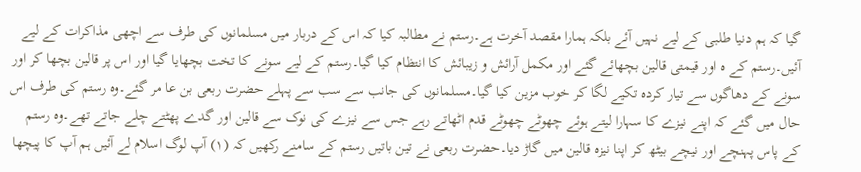گیا کہ ہم دنیا طلبی کے لیے نہیں آئے بلکہ ہمارا مقصد آخرت ہے۔رستم نے مطالبہ کیا کہ اس کے دربار میں مسلمانوں کی طرف سے اچھی مذاکرات کے لیے آئیں۔رستم کے ہ اور قیمتی قالین بچھائے گئے اور مکمل آرائش و زیبائش کا انتظام کیا گیا۔رستم کے لیے سونے کا تخت بچھایا گیا اور اس پر قالین بچھا کر اور سونے کے دھاگوں سے تیار کردہ تکیے لگا کر خوب مزین کیا گیا۔مسلمانوں کی جانب سے سب سے پہلے حضرت ربعی بن عا مر گئے۔وہ رستم کی طرف اس حال میں گئے کہ اپنے نیزے کا سہارا لیتے ہوئے چھوٹے چھوٹے قدم اٹھاتے رہے جس سے نیزے کی نوک سے قالین اور گدے پھٹتے چلے جاتے تھے۔وہ رستم کے پاس پہنچے اور نیچے بیٹھ کر اپنا نیزہ قالین میں گاڑ دیا۔حضرت ربعی نے تین باتیں رستم کے سامنے رکھیں کہ (۱) آپ لوگ اسلام لے آئیں ہم آپ کا پیچھا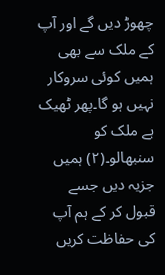چھوڑ دیں گے اور آپ کے ملک سے بھی ہمیں کوئی سروکار نہیں ہو گا۔پھر ٹھیک ہے ملک کو سنبھالو۔(۲) ہمیں جزیہ دیں جسے قبول کر کے ہم آپ کی حفاظت کریں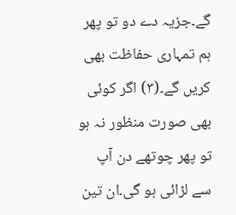گے۔جزیہ دے دو تو پھر ہم تمہاری حفاظت بھی کریں گے۔(۳) اگر کوئی بھی صورت منظور نہ ہو تو پھر چوتھے دن آپ سے لڑائی ہو گی۔ان تین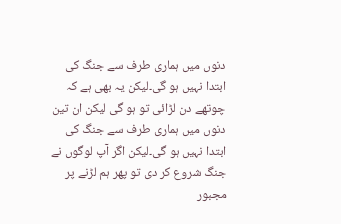دنوں میں ہماری طرف سے جنگ کی ابتدا نہیں ہو گی۔لیکن یہ بھی ہے کہ چوتھے دن لڑائی تو ہو گی لیکن ان تین دنوں میں ہماری طرف سے جنگ کی ابتدا نہیں ہو گی۔لیکن اگر آپ لوگوں نے جنگ شروع کر دی تو پھر ہم لڑنے پر مجبور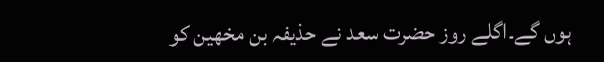ہوں گے۔اگلے روز حضرت سعد نے حذیفہ بن مخھین کو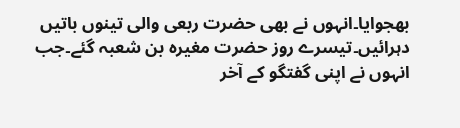بھجوایا۔انہوں نے بھی حضرت ربعی والی تینوں باتیں دہرائیں۔تیسرے روز حضرت مغیرہ بن شعبہ گئے۔جب انہوں نے اپنی گفتگو کے آخر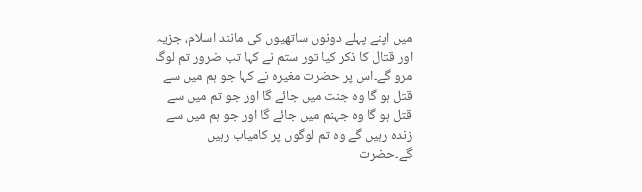میں اپنے پہلے دونوں ساتھیوں کی مانند اسلام، جزیہ اور قتال کا ذکر کیا تور ستم نے کہا تب ضرور تم لوگ مرو گے۔اس پر حضرت مغیرہ نے کہا جو ہم میں سے قتل ہو گا وہ جنت میں جائے گا اور جو تم میں سے قتل ہو گا وہ جہنم میں جائے گا اور جو ہم میں سے زندہ رہیں گے وہ تم لوگوں پر کامیاب رہیں گے۔حضرت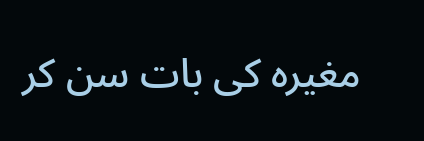مغیرہ کی بات سن کر